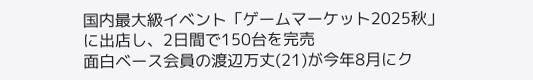国内最大級イベント「ゲームマーケット2025秋」に出店し、2日間で150台を完売
面白ベース会員の渡辺万丈(21)が今年8月にク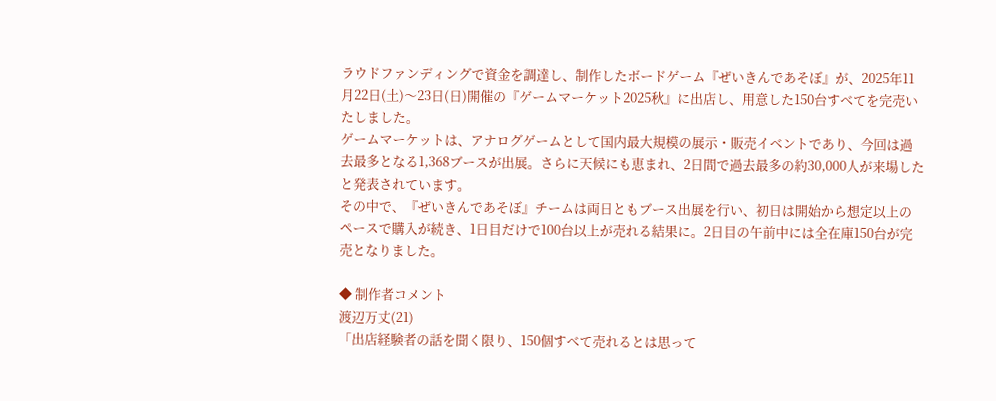ラウドファンディングで資金を調達し、制作したボードゲーム『ぜいきんであそぼ』が、2025年11月22日(土)〜23日(日)開催の『ゲームマーケット2025秋』に出店し、用意した150台すべてを完売いたしました。
ゲームマーケットは、アナログゲームとして国内最大規模の展示・販売イベントであり、今回は過去最多となる1,368ブースが出展。さらに天候にも恵まれ、2日間で過去最多の約30,000人が来場したと発表されています。
その中で、『ぜいきんであそぼ』チームは両日ともブース出展を行い、初日は開始から想定以上のペースで購入が続き、1日目だけで100台以上が売れる結果に。2日目の午前中には全在庫150台が完売となりました。

◆ 制作者コメント
渡辺万丈(21)
「出店経験者の話を聞く限り、150個すべて売れるとは思って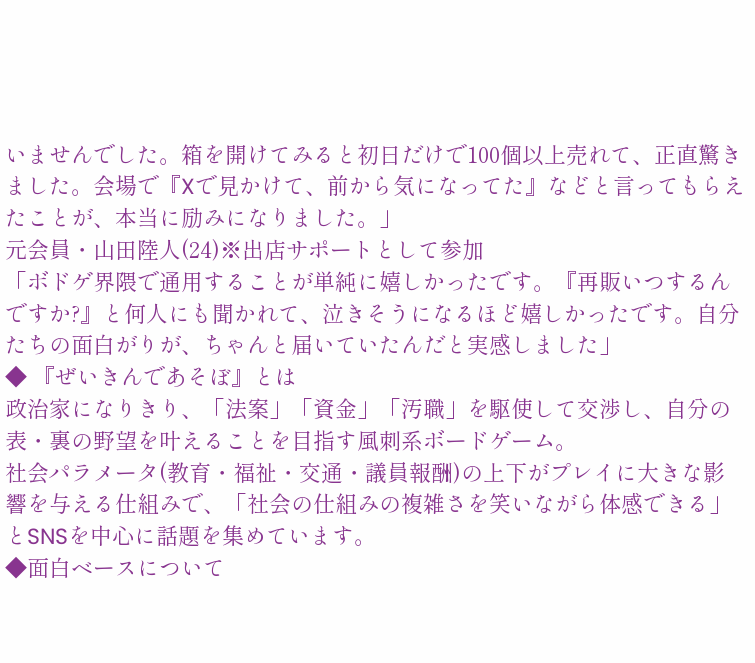いませんでした。箱を開けてみると初日だけで100個以上売れて、正直驚きました。会場で『Xで見かけて、前から気になってた』などと言ってもらえたことが、本当に励みになりました。」
元会員・山田陸人(24)※出店サポートとして参加
「ボドゲ界隈で通用することが単純に嬉しかったです。『再販いつするんですか?』と何人にも聞かれて、泣きそうになるほど嬉しかったです。自分たちの面白がりが、ちゃんと届いていたんだと実感しました」
◆ 『ぜいきんであそぼ』とは
政治家になりきり、「法案」「資金」「汚職」を駆使して交渉し、自分の表・裏の野望を叶えることを目指す風刺系ボードゲーム。
社会パラメータ(教育・福祉・交通・議員報酬)の上下がプレイに大きな影響を与える仕組みで、「社会の仕組みの複雑さを笑いながら体感できる」とSNSを中心に話題を集めています。
◆面白ベースについて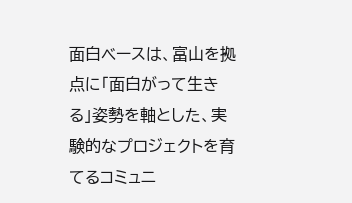面白ベースは、富山を拠点に「面白がって生きる」姿勢を軸とした、実験的なプロジェクトを育てるコミュニ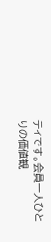ティです。会員一人ひとりの価値観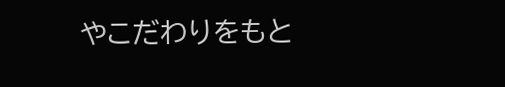やこだわりをもと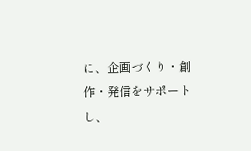に、企画づくり・創作・発信をサポートし、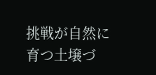挑戦が自然に育つ土壌づ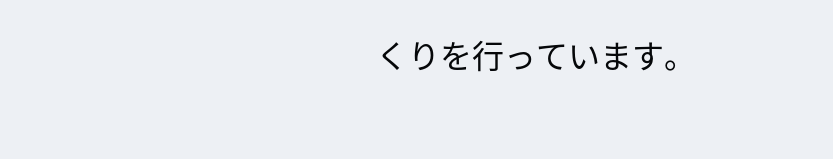くりを行っています。